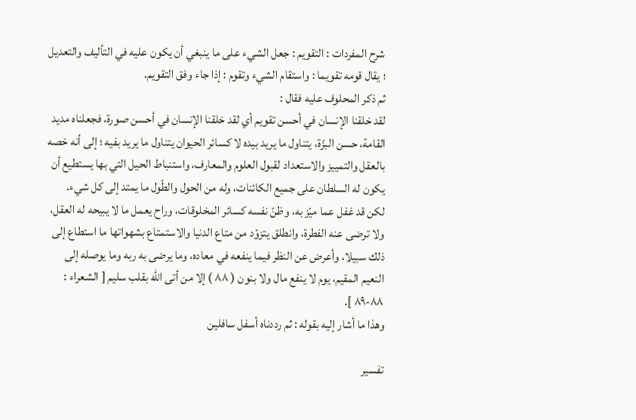شرح المفردات : التقويم : جعل الشيء على ما ينبغي أن يكون عليه في التأليف والتعديل ؛ يقال قومه تقويما : واستقام الشيء وتقوم : إذا جاء وفق التقويم.
ثم ذكر المحلوف عليه فقال :
لقد خلقنا الإنسان في أحسن تقويم أي لقد خلقنا الإنسان في أحسن صورة، فجعلناه مديد القامة، حسن البزّة، يتناول ما يريد بيده لا كسائر الحيوان يتناول ما يريد بفيه ؛ إلى أنه خصه بالعقل والتمييز والاستعداد لقبول العلوم والمعارف، واستنباط الحيل التي بها يستطيع أن يكون له السلطان على جميع الكائنات، وله من الحول والطّول ما يمتد إلى كل شيء.
لكن قد غفل عما ميّز به، وظنّ نفسه كسائر المخلوقات، وراح يعمل ما لا يبيحه له العقل، ولا ترضى عنه الفطرة، وانطلق يتزوّد من متاع الدنيا والاستمتاع بشهواتها ما استطاع إلى ذلك سبيلا، وأعرض عن النظر فيما ينفعه في معاده، وما يرضى به ربه وما يوصله إلى النعيم المقيم، يوم لا ينفع مال ولا بنون ( ٨٨ ) إلا من أتى الله بقلب سليم [ الشعراء : ٨٨-٨٩ ].
وهذا ما أشار إليه بقوله : ثم رددناه أسفل سافلين

تفسير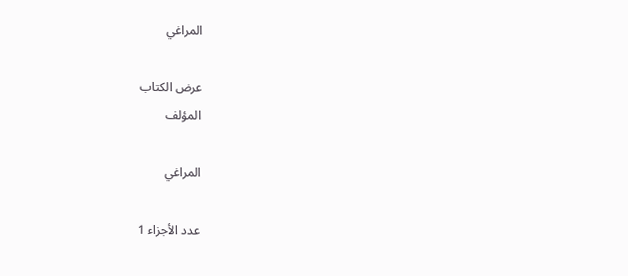المراغي

عرض الكتاب
المؤلف

المراغي

عدد الأجزاء 1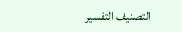التصنيف التفسير